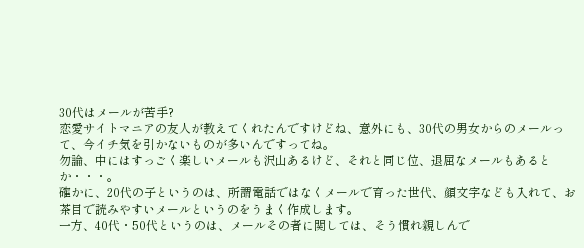30代はメールが苦手?
恋愛サイトマニアの友人が教えてくれたんですけどね、意外にも、30代の男女からのメールって、今イチ気を引かないものが多いんですってね。
勿論、中にはすっごく楽しいメールも沢山あるけど、それと同じ位、退屈なメールもあるとか・・・。
確かに、20代の子というのは、所謂電話ではなくメールで育った世代、顔文字なども入れて、お茶目で読みやすいメールというのをうまく作成します。
一方、40代・50代というのは、メールその者に関しては、そう慣れ親しんで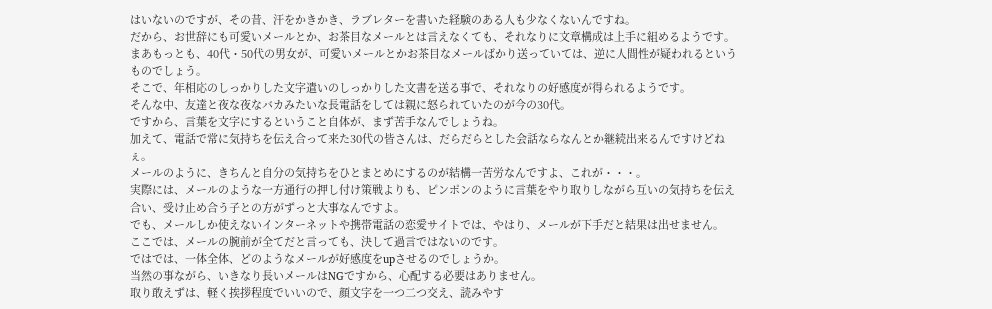はいないのですが、その昔、汗をかきかき、ラブレターを書いた経験のある人も少なくないんですね。
だから、お世辞にも可愛いメールとか、お茶目なメールとは言えなくても、それなりに文章構成は上手に組めるようです。
まあもっとも、40代・50代の男女が、可愛いメールとかお茶目なメールばかり送っていては、逆に人間性が疑われるというものでしょう。
そこで、年相応のしっかりした文字遣いのしっかりした文書を送る事で、それなりの好感度が得られるようです。
そんな中、友達と夜な夜なバカみたいな長電話をしては親に怒られていたのが今の30代。
ですから、言葉を文字にするということ自体が、まず苦手なんでしょうね。
加えて、電話で常に気持ちを伝え合って来た30代の皆さんは、だらだらとした会話ならなんとか継続出来るんですけどねぇ。
メールのように、きちんと自分の気持ちをひとまとめにするのが結構一苦労なんですよ、これが・・・。
実際には、メールのような一方通行の押し付け策戦よりも、ピンポンのように言葉をやり取りしながら互いの気持ちを伝え合い、受け止め合う子との方がずっと大事なんですよ。
でも、メールしか使えないインターネットや携帯電話の恋愛サイトでは、やはり、メールが下手だと結果は出せません。
ここでは、メールの腕前が全てだと言っても、決して過言ではないのです。
ではでは、一体全体、どのようなメールが好感度をupさせるのでしょうか。
当然の事ながら、いきなり長いメールはNGですから、心配する必要はありません。
取り敢えずは、軽く挨拶程度でいいので、顔文字を一つ二つ交え、読みやす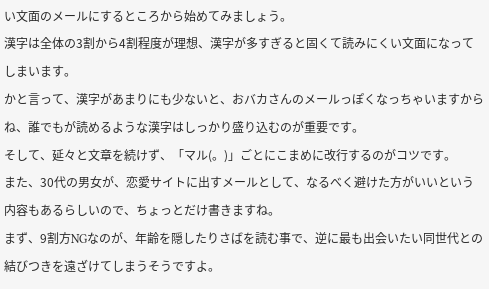い文面のメールにするところから始めてみましょう。
漢字は全体の3割から4割程度が理想、漢字が多すぎると固くて読みにくい文面になってしまいます。
かと言って、漢字があまりにも少ないと、おバカさんのメールっぽくなっちゃいますからね、誰でもが読めるような漢字はしっかり盛り込むのが重要です。
そして、延々と文章を続けず、「マル(。)」ごとにこまめに改行するのがコツです。
また、30代の男女が、恋愛サイトに出すメールとして、なるべく避けた方がいいという内容もあるらしいので、ちょっとだけ書きますね。
まず、9割方NGなのが、年齢を隠したりさばを読む事で、逆に最も出会いたい同世代との結びつきを遠ざけてしまうそうですよ。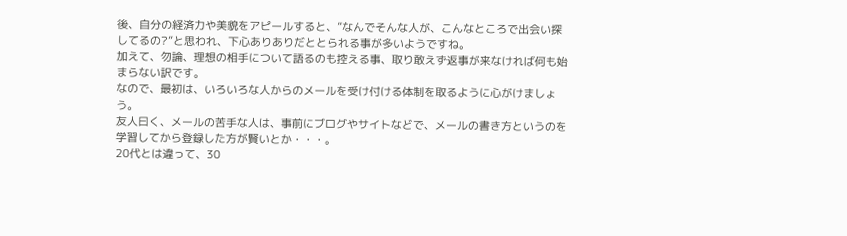後、自分の経済力や美貌をアピールすると、”なんでそんな人が、こんなところで出会い探してるの?”と思われ、下心ありありだととられる事が多いようですね。
加えて、勿論、理想の相手について語るのも控える事、取り敢えず返事が来なければ何も始まらない訳です。
なので、最初は、いろいろな人からのメールを受け付ける体制を取るように心がけましょう。
友人曰く、メールの苦手な人は、事前にブログやサイトなどで、メールの書き方というのを学習してから登録した方が賢いとか・・・。
20代とは違って、30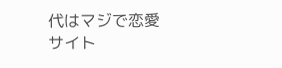代はマジで恋愛サイト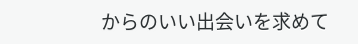からのいい出会いを求めて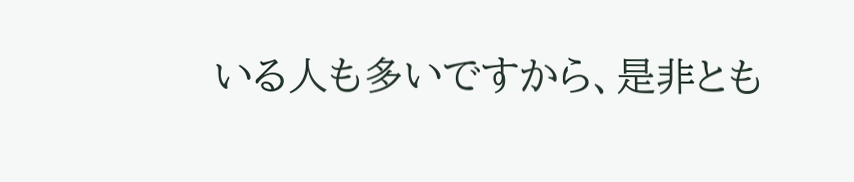いる人も多いですから、是非とも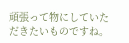頑張って物にしていただきたいものですね。